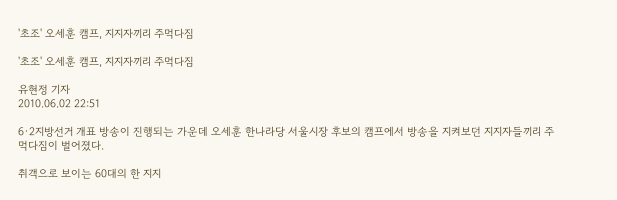'초조' 오세훈 캠프, 지지자끼리 주먹다짐

'초조' 오세훈 캠프, 지지자끼리 주먹다짐

유현정 기자
2010.06.02 22:51

6·2지방선거 개표 방송이 진행되는 가운데 오세훈 한나라당 서울시장 후보의 캠프에서 방송을 지켜보던 지지자들끼리 주먹다짐이 벌어졌다.

취객으로 보이는 60대의 한 지지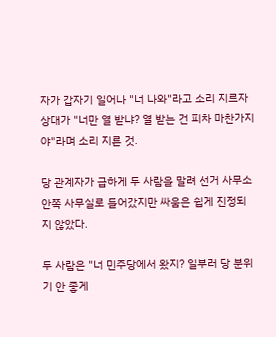자가 갑자기 일어나 "너 나와"라고 소리 지르자 상대가 "너만 열 받냐? 열 받는 건 피차 마찬가지야"라며 소리 지른 것.

당 관계자가 급하게 두 사람을 말려 선거 사무소 안쪽 사무실로 들어갔지만 싸움은 쉽게 진정되지 않았다.

두 사람은 "너 민주당에서 왔지? 일부러 당 분위기 안 좋게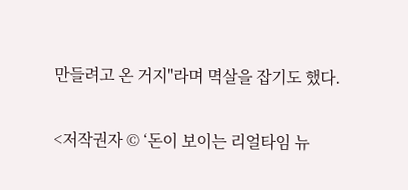만들려고 온 거지"라며 멱살을 잡기도 했다.

<저작권자 © ‘돈이 보이는 리얼타임 뉴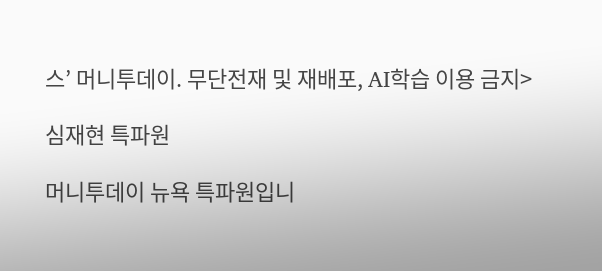스’ 머니투데이. 무단전재 및 재배포, AI학습 이용 금지>

심재현 특파원

머니투데이 뉴욕 특파원입니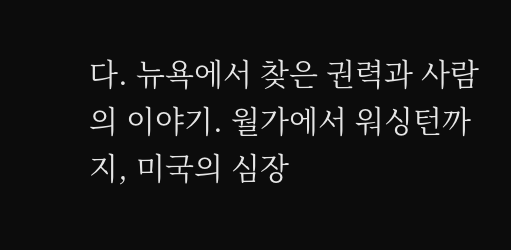다. 뉴욕에서 찾은 권력과 사람의 이야기. 월가에서 워싱턴까지, 미국의 심장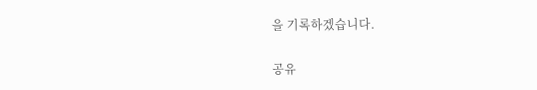을 기록하겠습니다.

공유